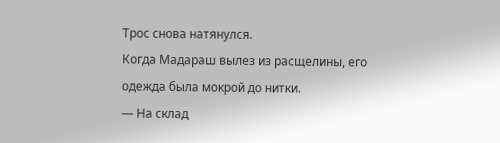Трос снова натянулся.
Когда Мадараш вылез из расщелины, его одежда была мокрой до нитки.
— На склад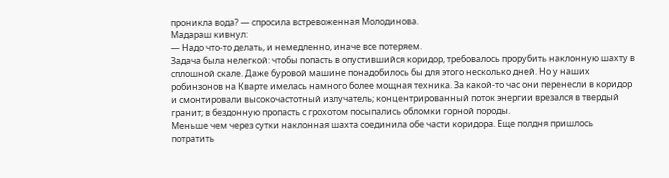проникла вода? — спросила встревоженная Молодинова.
Мадараш кивнул:
— Надо что-то делать, и немедленно, иначе все потеряем.
Задача была нелегкой: чтобы попасть в опустившийся коридор, требовалось прорубить наклонную шахту в сплошной скале. Даже буровой машине понадобилось бы для этого несколько дней. Но у наших робинзонов на Кварте имелась намного более мощная техника. За какой-то час они перенесли в коридор и смонтировали высокочастотный излучатель; концентрированный поток энергии врезался в твердый гранит; в бездонную пропасть с грохотом посыпались обломки горной породы.
Меньше чем через сутки наклонная шахта соединила обе части коридора. Еще полдня пришлось потратить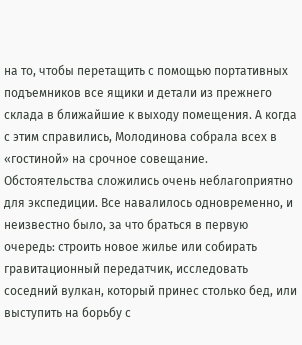на то, чтобы перетащить с помощью портативных подъемников все ящики и детали из прежнего склада в ближайшие к выходу помещения. А когда с этим справились, Молодинова собрала всех в «гостиной» на срочное совещание.
Обстоятельства сложились очень неблагоприятно для экспедиции. Все навалилось одновременно, и неизвестно было, за что браться в первую очередь: строить новое жилье или собирать гравитационный передатчик, исследовать соседний вулкан, который принес столько бед, или выступить на борьбу с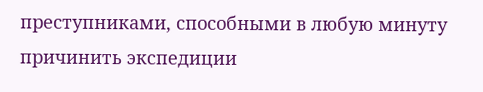преступниками, способными в любую минуту причинить экспедиции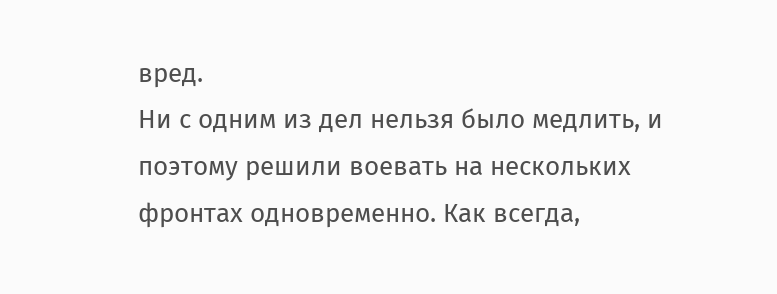вред.
Ни с одним из дел нельзя было медлить, и поэтому решили воевать на нескольких фронтах одновременно. Как всегда,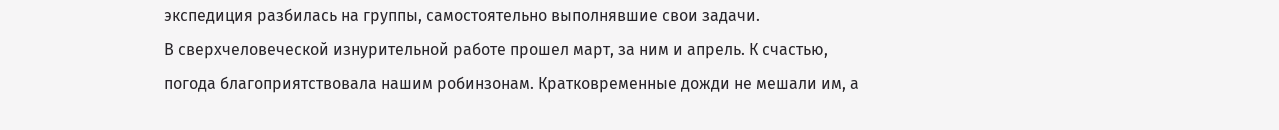экспедиция разбилась на группы, самостоятельно выполнявшие свои задачи.
В сверхчеловеческой изнурительной работе прошел март, за ним и апрель. К счастью, погода благоприятствовала нашим робинзонам. Кратковременные дожди не мешали им, а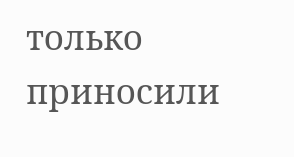только приносили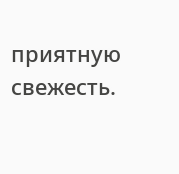приятную свежесть.